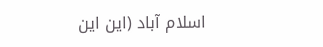اسلام آباد (این این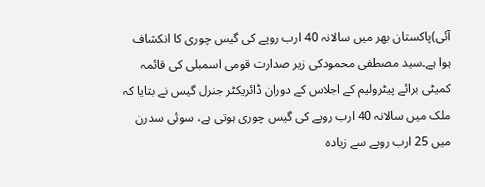آئی)پاکستان بھر میں سالانہ 40 ارب روپے کی گیس چوری کا انکشاف ہوا ہے۔سید مصطفی محمودکی زیر صدارت قومی اسمبلی کی قائمہ کمیٹی برائے پیٹرولیم کے اجلاس کے دوران ڈائریکٹر جنرل گیس نے بتایا کہ ملک میں سالانہ 40 ارب روپے کی گیس چوری ہوتی ہے، سوئی سدرن میں 25 ارب روپے سے زیادہ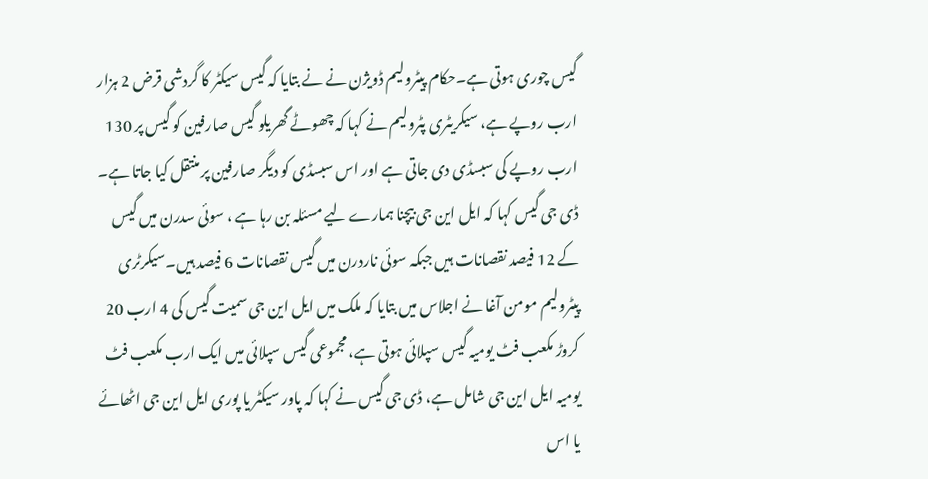گیس چوری ہوتی ہے۔حکام پیٹرولیم ڈویژن نے نے بتایا کہ گیس سیکٹر کا گردشی قرض 2 ہزار ارب روپے ہے، سیکریٹری پٹرولیم نے کہا کہ چھوٹے گھریلو گیس صارفین کو گیس پر 130 ارب روپے کی سبسڈی دی جاتی ہے اور اس سبسڈی کو دیگر صارفین پر منتقل کیا جاتا ہے۔
ڈی جی گیس کہا کہ ایل این جی بیچنا ہمارے لیے مسئلہ بن رہا ہے ، سوئی سدرن میں گیس کے 12 فیصد نقصانات ہیں جبکہ سوئی ناردرن میں گیس نقصانات 6 فیصد ہیں۔سیکرٹری پیٹرولیم مومن آغا نے اجلاس میں بتایا کہ ملک میں ایل این جی سمیت گیس کی 4 ارب 20 کروڑ مکعب فٹ یومیہ گیس سپلائی ہوتی ہے، مجموعی گیس سپلائی میں ایک ارب مکعب فٹ یومیہ ایل این جی شامل ہے، ڈی جی گیس نے کہا کہ پاور سیکٹر یا پوری ایل این جی اٹھائے یا اس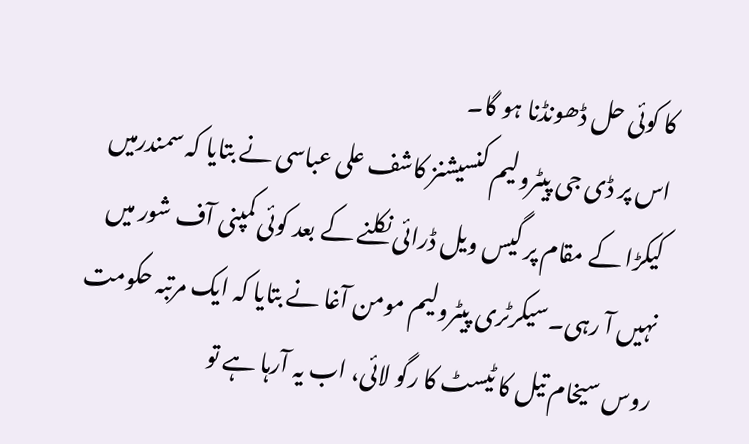کا کوئی حل ڈھونڈنا ہو گا۔
اس پر ڈی جی پیٹرولیم کنسیشنز کاشف علی عباسی نے بتایا کہ سمندرمیں کیکڑا کے مقام پر گیس ویل ڈرائی نکلنے کے بعد کوئی کمپنی آف شور میں نہیں آ رہی۔سیکرٹری پیٹرولیم مومن آغا نے بتایا کہ ایک مرتبہ حکومت روس سیخام تیل کا ٹیسٹ کا رگو لائی، اب یہ آرہا ہے تو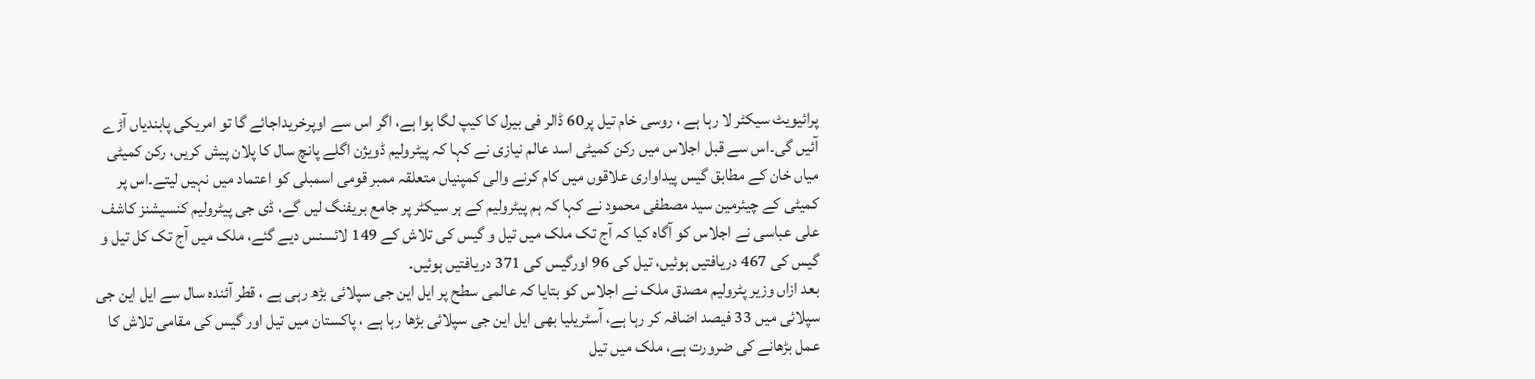پرائیویٹ سیکٹر لا رہا ہے ، روسی خام تیل پر60 ڈالر فی بیرل کا کیپ لگا ہوا ہے، اگر اس سے اوپرخریداجائے گا تو امریکی پابندیاں آڑے آئیں گی۔اس سے قبل اجلاس میں رکن کمیٹی اسد عالم نیازی نے کہا کہ پیٹرولیم ڈویژن اگلے پانچ سال کا پلان پیش کریں، رکن کمیٹی میاں خان کے مطابق گیس پیداواری علاقوں میں کام کرنے والی کمپنیاں متعلقہ ممبر قومی اسمبلی کو اعتماد میں نہیں لیتے۔اس پر کمیٹی کے چیئرمین سید مصطفی محمود نے کہا کہ ہم پیٹرولیم کے ہر سیکٹر پر جامع بریفنگ لیں گے، ڈی جی پیٹرولیم کنسیشنز کاشف علی عباسی نے اجلاس کو آگاہ کیا کہ آج تک ملک میں تیل و گیس کی تلاش کے 149 لائسنس دیے گئے، ملک میں آج تک کل تیل و گیس کی 467 دریافتیں ہوئیں، تیل کی 96 اورگیس کی 371 دریافتیں ہوئیں۔
بعد ازاں وزیر پٹرولیم مصدق ملک نے اجلاس کو بتایا کہ عالمی سطح پر ایل این جی سپلائی بڑھ رہی ہے ، قطر آئندہ سال سے ایل این جی سپلائی میں 33 فیصد اضافہ کر رہا ہے، آسٹریلیا بھی ایل این جی سپلائی بڑھا رہا ہے ، پاکستان میں تیل اور گیس کی مقامی تلاش کا عمل بڑھانے کی ضرورت ہے، ملک میں تیل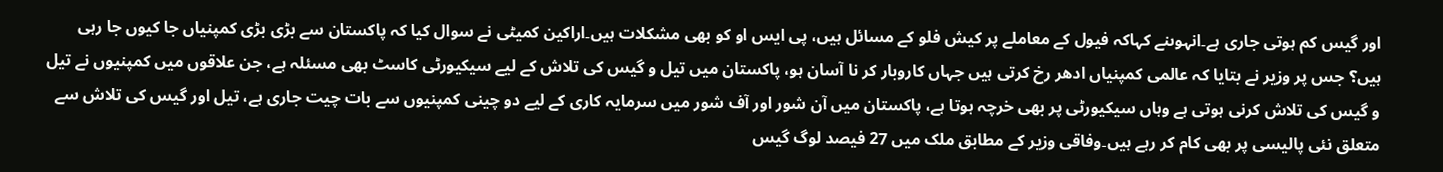اور گیس کم ہوتی جاری ہے۔انہوںنے کہاکہ فیول کے معاملے پر کیش فلو کے مسائل ہیں، پی ایس او کو بھی مشکلات ہیں۔اراکین کمیٹی نے سوال کیا کہ پاکستان سے بڑی بڑی کمپنیاں جا کیوں جا رہی ہیں؟ جس پر وزیر نے بتایا کہ عالمی کمپنیاں ادھر رخ کرتی ہیں جہاں کاروبار کر نا آسان ہو، پاکستان میں تیل و گیس کی تلاش کے لیے سیکیورٹی کاسٹ بھی مسئلہ ہے، جن علاقوں میں کمپنیوں نے تیل و گیس کی تلاش کرنی ہوتی ہے وہاں سیکیورٹی پر بھی خرچہ ہوتا ہے، پاکستان میں آن شور اور آف شور میں سرمایہ کاری کے لیے دو چینی کمپنیوں سے بات چیت جاری ہے، تیل اور گیس کی تلاش سے متعلق نئی پالیسی پر بھی کام کر رہے ہیں۔وفاقی وزیر کے مطابق ملک میں 27 فیصد لوگ گیس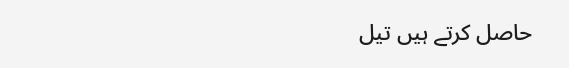حاصل کرتے ہیں تیل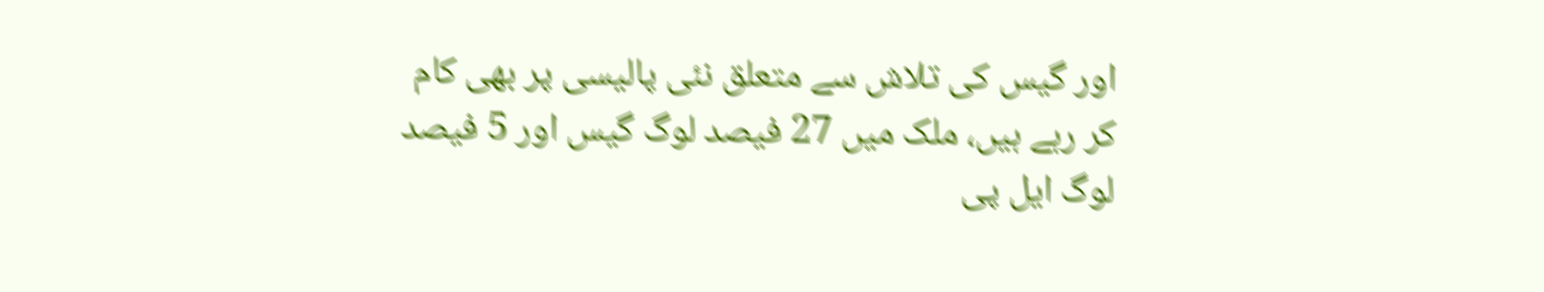اور گیس کی تلاش سے متعلق نئی پالیسی پر بھی کام کر رہے ہیں، ملک میں 27 فیصد لوگ گیس اور 5 فیصد لوگ ایل پی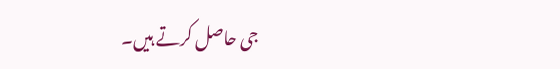جی حاصل کرتے ہیں۔